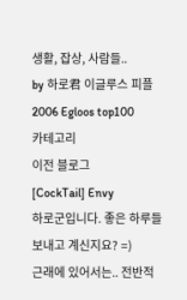생활, 잡상, 사람들..
by 하로君 이글루스 피플 2006 Egloos top100
카테고리
이전 블로그
[CockTail] Envy
하로군입니다. 좋은 하루들 보내고 계신지요? =)
근래에 있어서는.. 전반적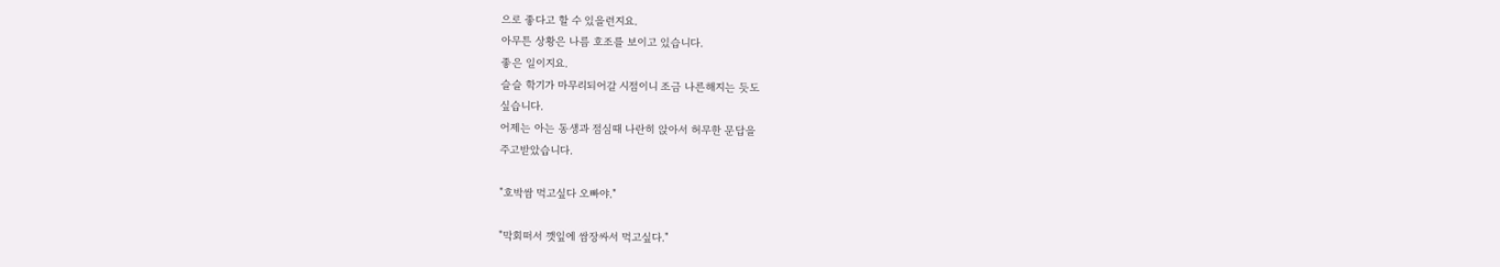으로 좋다고 할 수 있을런지요.
아무튼 상황은 나름 호조를 보이고 있습니다.
좋은 일이지요.
슬슬 학기가 마무리되어갈 시점이니 조금 나른해지는 듯도
싶습니다.
어제는 아는 동생과 점심때 나란히 앉아서 허무한 문답을
주고받았습니다.

"호박쌈 먹고싶다 오빠야."

"막회떠서 깻잎에 쌈장싸서 먹고싶다."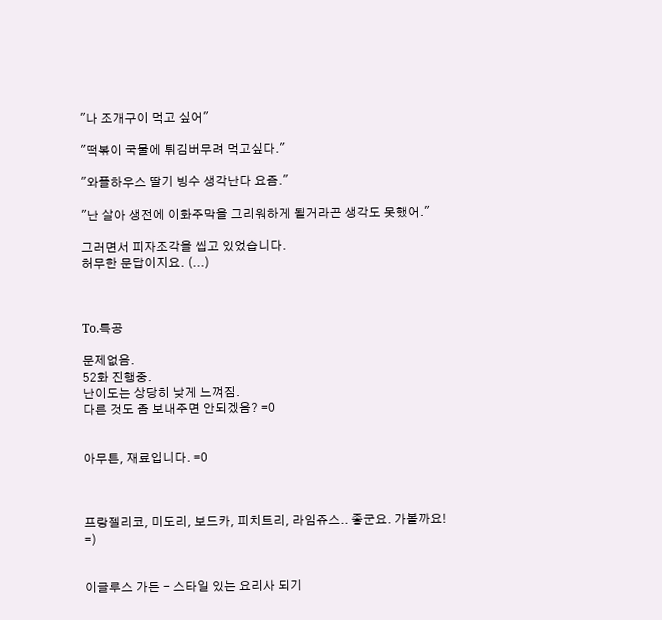"나 조개구이 먹고 싶어"

"떡볶이 국물에 튀김버무려 먹고싶다."

"와플하우스 딸기 빙수 생각난다 요즘."

"난 살아 생전에 이화주막을 그리워하게 될거라곤 생각도 못했어."

그러면서 피자조각을 씹고 있었습니다.
허무한 문답이지요. (...)



To.특공

문제없음.
52화 진행중.
난이도는 상당히 낮게 느껴짐.
다른 것도 좀 보내주면 안되겠음? =0


아무튼, 재료입니다. =0



프랑젤리코, 미도리, 보드카, 피치트리, 라임쥬스.. 좋군요. 가볼까요! =)


이글루스 가든 - 스타일 있는 요리사 되기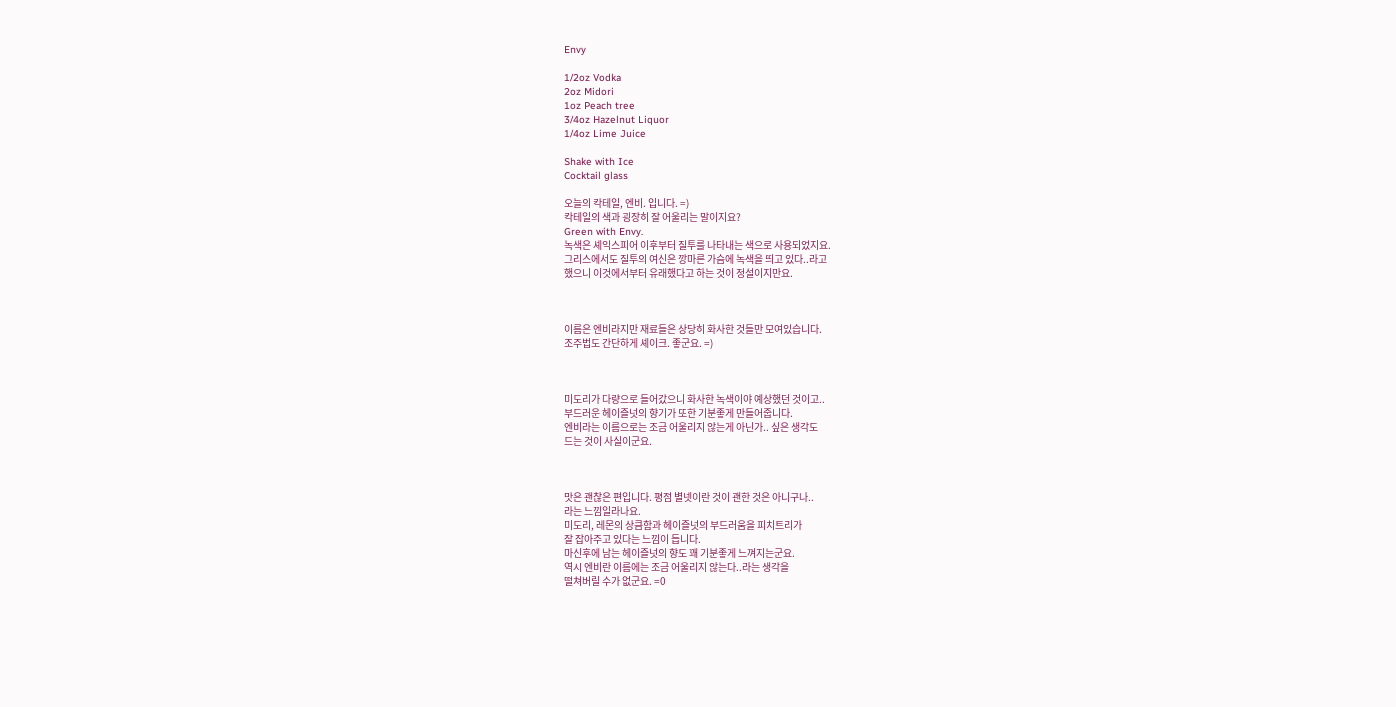Envy

1/2oz Vodka
2oz Midori
1oz Peach tree
3/4oz Hazelnut Liquor
1/4oz Lime Juice

Shake with Ice
Cocktail glass

오늘의 칵테일, 엔비. 입니다. =)
칵테일의 색과 굉장히 잘 어울리는 말이지요?
Green with Envy.
녹색은 셰익스피어 이후부터 질투를 나타내는 색으로 사용되었지요.
그리스에서도 질투의 여신은 깡마른 가슴에 녹색을 띄고 있다..라고
했으니 이것에서부터 유래했다고 하는 것이 정설이지만요.



이름은 엔비라지만 재료들은 상당히 화사한 것들만 모여있습니다.
조주법도 간단하게 셰이크. 좋군요. =)



미도리가 다량으로 들어갔으니 화사한 녹색이야 예상했던 것이고..
부드러운 헤이즐넛의 향기가 또한 기분좋게 만들어줍니다.
엔비라는 이름으로는 조금 어울리지 않는게 아닌가.. 싶은 생각도
드는 것이 사실이군요.



맛은 괜찮은 편입니다. 평점 별넷이란 것이 괜한 것은 아니구나..
라는 느낌일라나요.
미도리, 레몬의 상큼함과 헤이즐넛의 부드러움을 피치트리가
잘 잡아주고 있다는 느낌이 듭니다.
마신후에 남는 헤이즐넛의 향도 꽤 기분좋게 느껴지는군요.
역시 엔비란 이름에는 조금 어울리지 않는다..라는 생각을
떨쳐버릴 수가 없군요. =0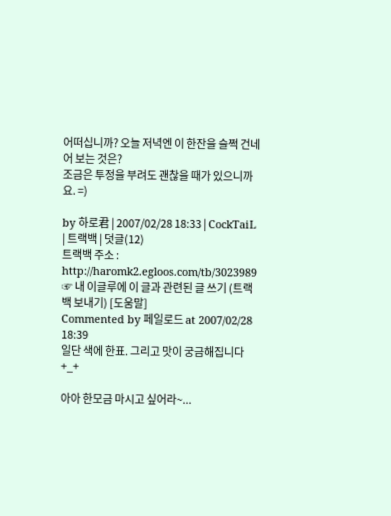어떠십니까? 오늘 저녁엔 이 한잔을 슬쩍 건네어 보는 것은?
조금은 투정을 부려도 괜찮을 때가 있으니까요. =)

by 하로君 | 2007/02/28 18:33 | CockTaiL | 트랙백 | 덧글(12)
트랙백 주소 : http://haromk2.egloos.com/tb/3023989
☞ 내 이글루에 이 글과 관련된 글 쓰기 (트랙백 보내기) [도움말]
Commented by 페일로드 at 2007/02/28 18:39
일단 색에 한표. 그리고 맛이 궁금해집니다 +_+

아아 한모금 마시고 싶어라~...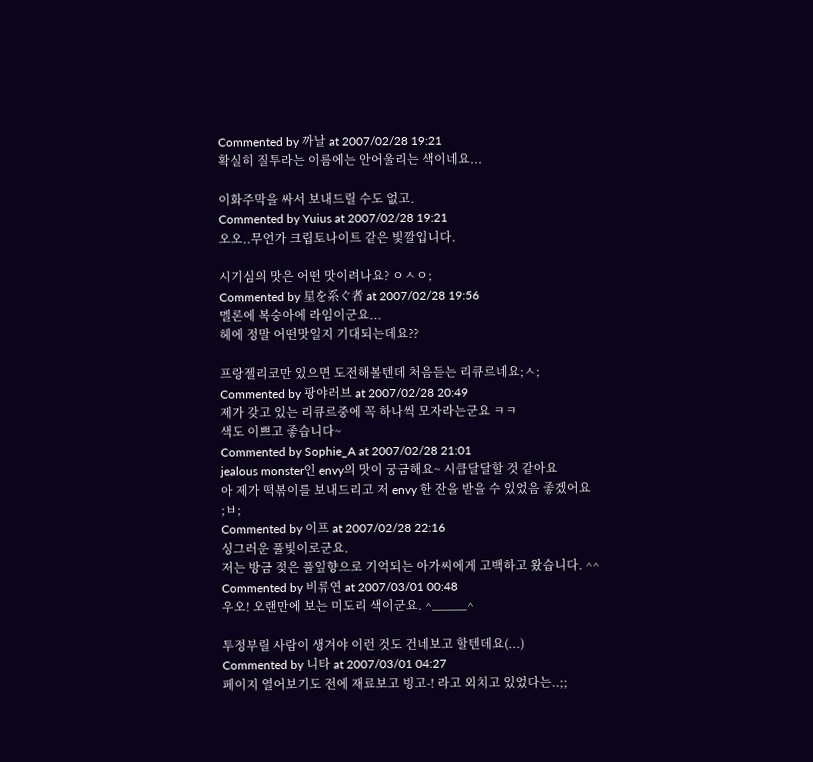Commented by 까날 at 2007/02/28 19:21
확실히 질투라는 이름에는 안어울리는 색이네요...

이화주막을 싸서 보내드릴 수도 없고.
Commented by Yuius at 2007/02/28 19:21
오오..무언가 크립토나이트 같은 빛깔입니다.

시기심의 맛은 어떤 맛이려나요? ㅇㅅㅇ;
Commented by 星を系ぐ者 at 2007/02/28 19:56
멜론에 복숭아에 라임이군요...
헤에 정말 어떤맛일지 기대되는데요??

프랑젤리코만 있으면 도전해볼텐데 처음듣는 리큐르네요;ㅅ;
Commented by 팡야러브 at 2007/02/28 20:49
제가 갖고 있는 리큐르중에 꼭 하나씩 모자라는군요 ㅋㅋ
색도 이쁘고 좋습니다~
Commented by Sophie_A at 2007/02/28 21:01
jealous monster인 envy의 맛이 궁금해요~ 시큽달달할 것 같아요
아 제가 떡볶이를 보내드리고 저 envy 한 잔을 받을 수 있었음 좋겠어요
;ㅂ;
Commented by 이프 at 2007/02/28 22:16
싱그러운 풀빛이로군요.
저는 방금 젖은 풀잎향으로 기억되는 아가씨에게 고백하고 왔습니다. ^^
Commented by 비류연 at 2007/03/01 00:48
우오! 오랜만에 보는 미도리 색이군요. ^_____^

투정부릴 사람이 생겨야 이런 것도 건네보고 할텐데요(...)
Commented by 니타 at 2007/03/01 04:27
페이지 열어보기도 전에 재료보고 빙고-! 라고 외치고 있었다는..;;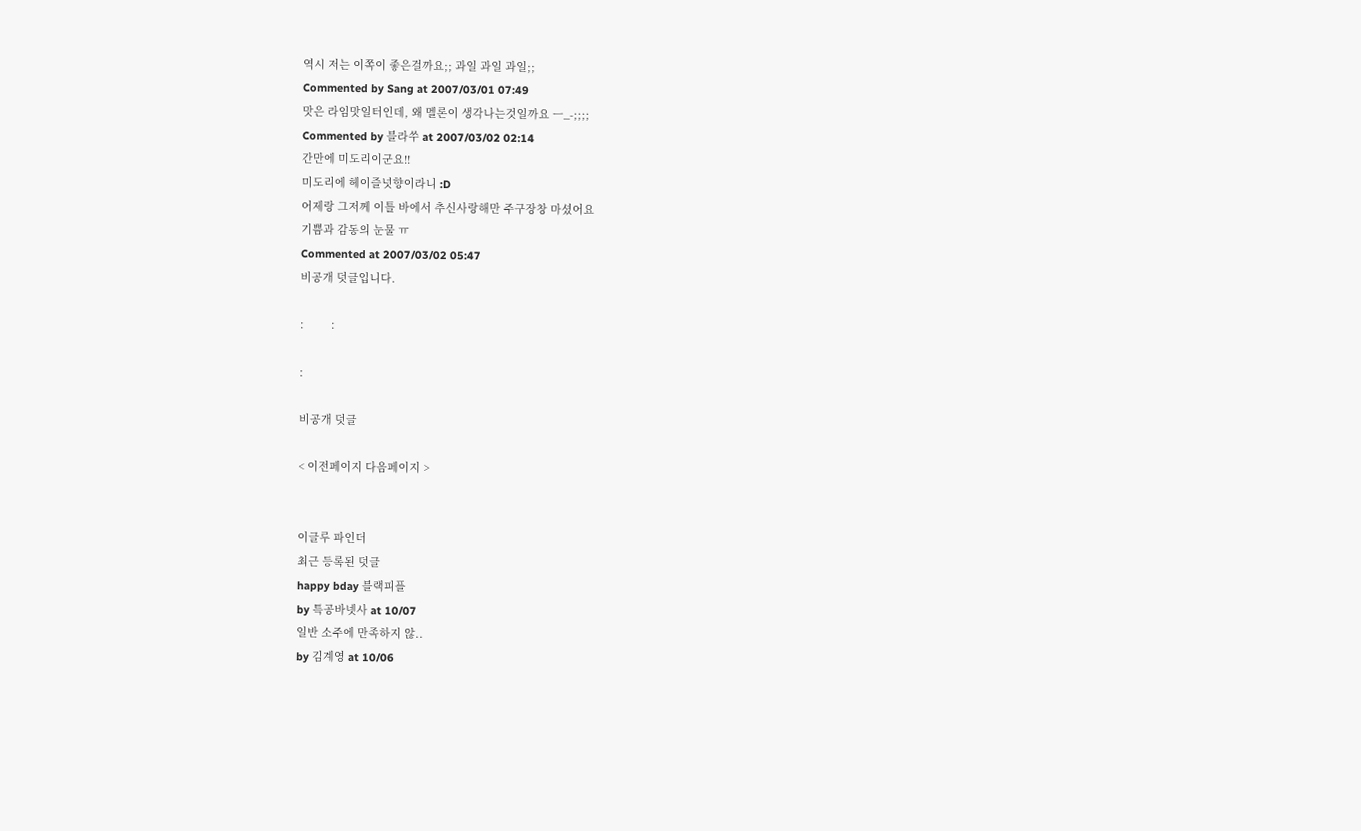역시 저는 이쪽이 좋은걸까요;; 과일 과일 과일;;
Commented by Sang at 2007/03/01 07:49
맛은 라임맛일터인데, 왜 멜론이 생각나는것일까요 ㅡ_-;;;;
Commented by 블라쑤 at 2007/03/02 02:14
간만에 미도리이군요!!
미도리에 헤이즐넛향이라니 :D
어제랑 그저께 이틀 바에서 추신사랑해만 주구장창 마셨어요
기쁨과 감동의 눈물 ㅠ
Commented at 2007/03/02 05:47
비공개 덧글입니다.

:         :

:

비공개 덧글

< 이전페이지 다음페이지 >


이글루 파인더
최근 등록된 덧글
happy bday 블랙피플
by 특공바넷사 at 10/07
일반 소주에 만족하지 않..
by 김계영 at 10/06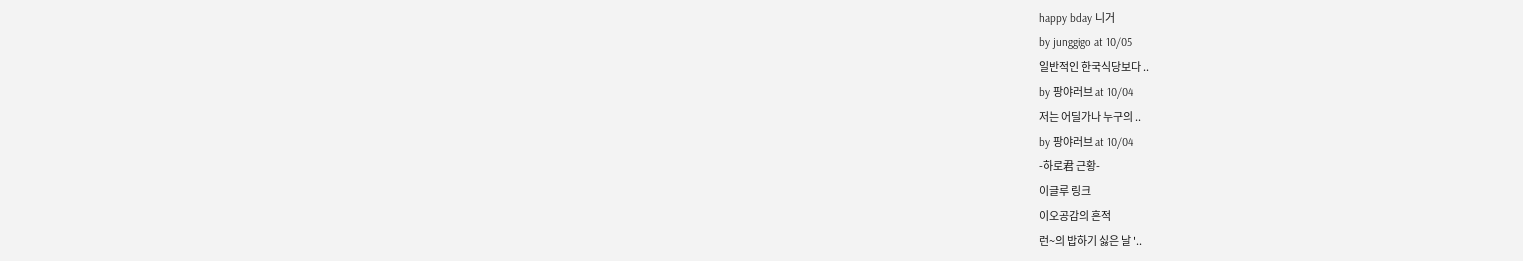happy bday 니거
by junggigo at 10/05
일반적인 한국식당보다 ..
by 팡야러브 at 10/04
저는 어딜가나 누구의 ..
by 팡야러브 at 10/04
-하로君 근황-
이글루 링크
이오공감의 흔적
런~의 밥하기 싫은 날 '..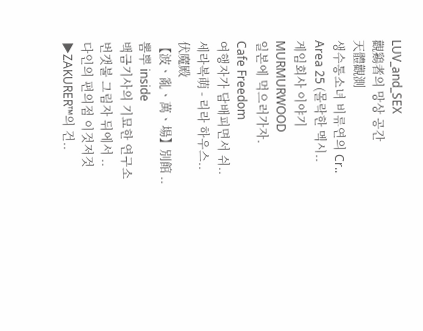LUV_and_SEX
觀鷄者의 망상 공간
天體觀測
생수통소녀 비류연의 Cr..
Area 25 (몰락한 멕시..
게임회사 이야기
MURMURWOOD
일본에 먹으러가자.
Cafe Freedom
여행자가 담배피면서 쉬..
세라복萌 - 리라 하우스..
伏魔殿
【波ㆍ亂ㆍ萬ㆍ場】別館 ..
뽐뿌 inside
백금기사의 기묘한 연구소
번갯불 그림자 뒤에서 ..
다인의 편의점 이것저것
▶ZAKURER™의 건..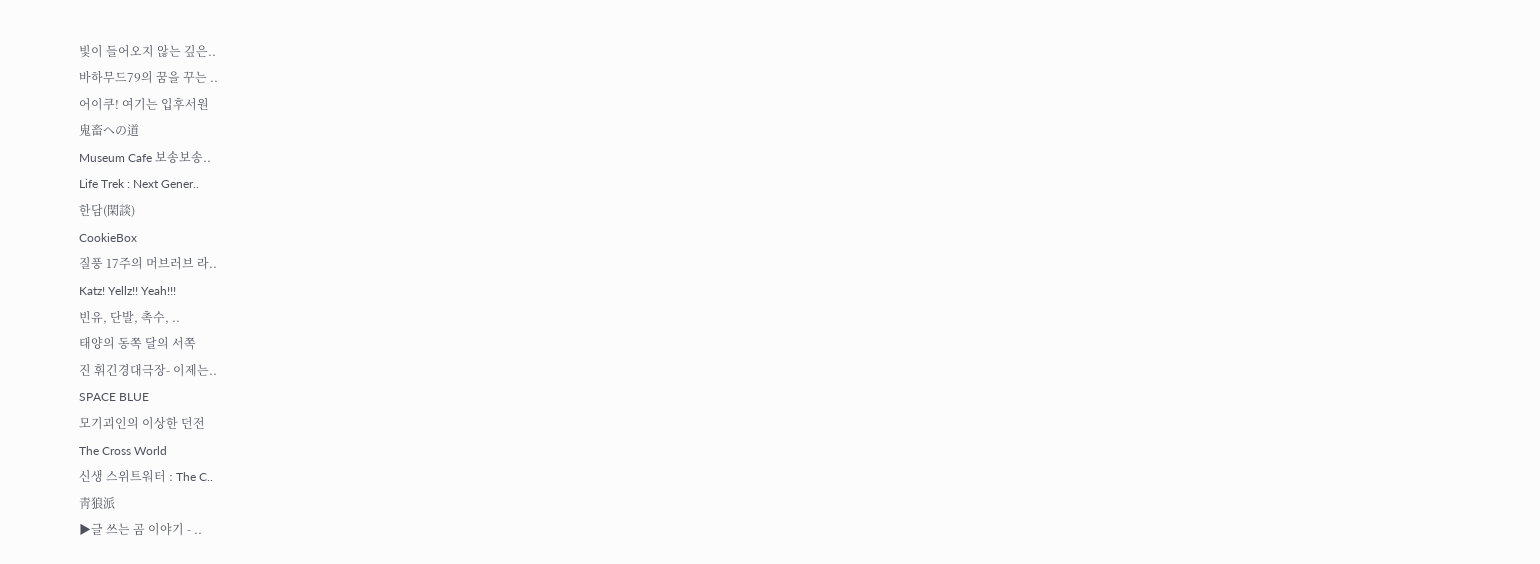빛이 들어오지 않는 깊은..
바하무드79의 꿈을 꾸는 ..
어이쿠! 여기는 입후서원
鬼畜への道
Museum Cafe 보송보송..
Life Trek : Next Gener..
한담(閑談)
CookieBox
질풍 17주의 머브러브 라..
Katz! Yellz!! Yeah!!!
빈유, 단발, 촉수, ..
태양의 동쪽 달의 서쪽
진 휘긴경대극장- 이제는..
SPACE BLUE
모기괴인의 이상한 던전
The Cross World
신생 스위트워터 : The C..
靑狼派
▶글 쓰는 곰 이야기 - ..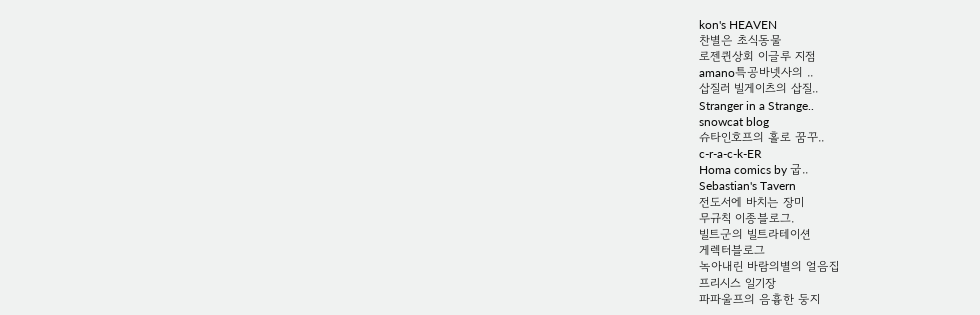kon's HEAVEN
찬별은 초식동물
로젠퀸상회 이글루 지점
amano특공바넷사의 ..
삽질러 빌게이츠의 삽질..
Stranger in a Strange..
snowcat blog
슈타인호프의 홀로 꿈꾸..
c-r-a-c-k-ER
Homa comics by 굽..
Sebastian's Tavern
전도서에 바치는 장미
무규칙 이종블로그.
빌트군의 빌트라테이션
게렉터블로그
녹아내린 바람의별의 얼음집
프리시스 일기장
파파울프의 음흉한 둥지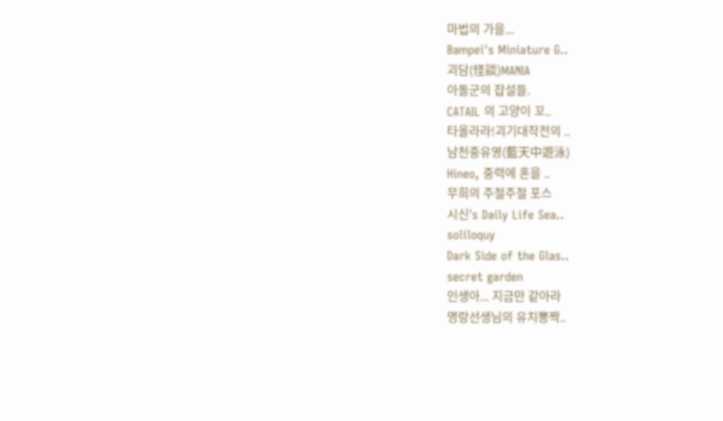마법의 가을...
Bampei's Miniature G..
괴담(怪談)MANIA
아돌군의 잡설들.
CATAIL 의 고양이 꼬..
타올라라!괴기대작전의 ..
남천중유영(藍天中遊泳)
Hineo, 중력에 혼을 ..
무희의 주절주절 포스
시신's Daily Life Sea..
soliloquy
Dark Side of the Glas..
secret garden
인생아... 지금만 같아라
명랑선생님의 유치뽕짝..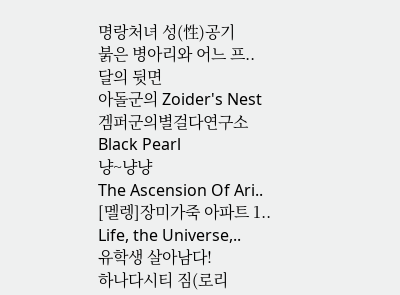명랑처녀 성(性)공기
붉은 병아리와 어느 프..
달의 뒷면
아돌군의 Zoider's Nest
겜퍼군의별걸다연구소
Black Pearl
냥~냥냥
The Ascension Of Ari..
[멜렝]장미가죽 아파트 1..
Life, the Universe,..
유학생 살아남다!
하나다시티 짐(로리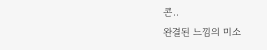콘..
완결된 느낌의 미소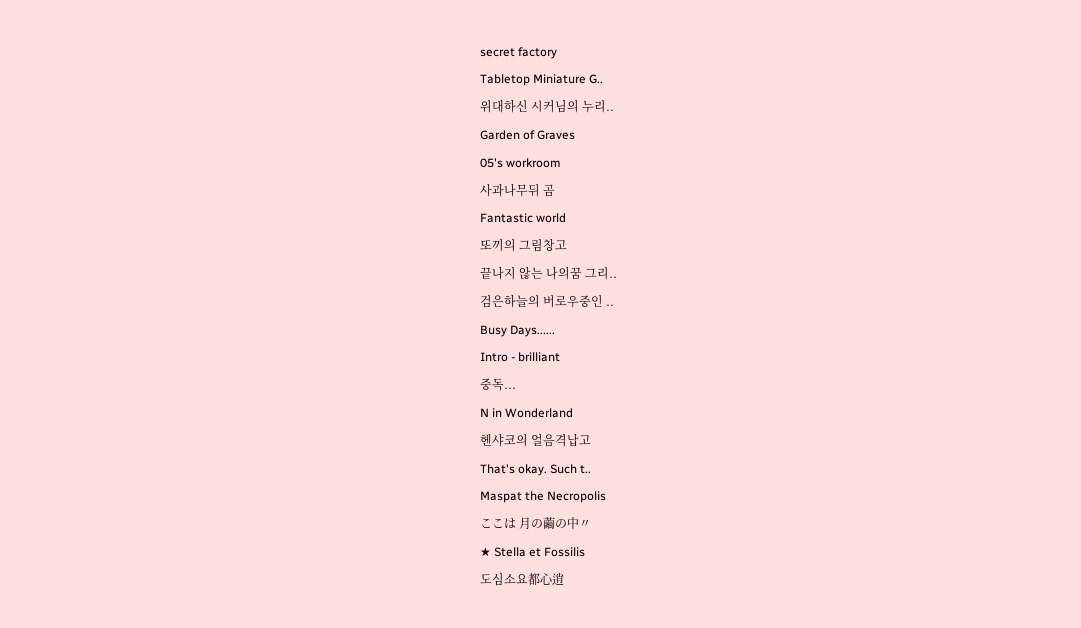secret factory
Tabletop Miniature G..
위대하신 시커님의 누리..
Garden of Graves
05's workroom
사과나무뒤 곰
Fantastic world
또끼의 그림창고
끝나지 않는 나의꿈 그리..
검은하늘의 버로우중인 ..
Busy Days......
Intro - brilliant
중독...
N in Wonderland
헨샤코의 얼음격납고
That's okay. Such t..
Maspat the Necropolis
ここは 月の繭の中〃
★ Stella et Fossilis
도심소요都心逍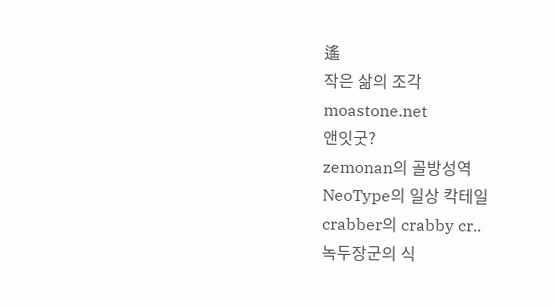遙
작은 삶의 조각
moastone.net
앤잇굿?
zemonan의 골방성역
NeoType의 일상 칵테일
crabber의 crabby cr..
녹두장군의 식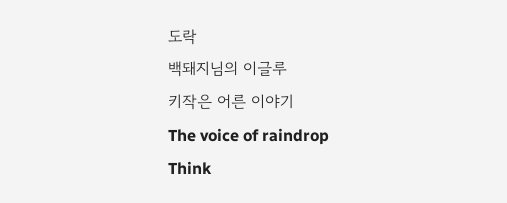도락
백돼지님의 이글루
키작은 어른 이야기
The voice of raindrop
Think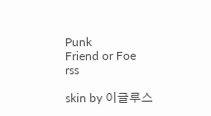Punk
Friend or Foe
rss

skin by 이글루스